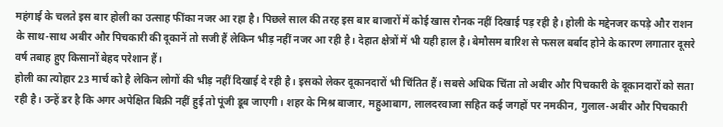महंगाई के चलते इस बार होली का उत्साह फींका नजर आ रहा है। पिछले साल की तरह इस बार बाजारों में कोई खास रौनक नहीं दिखाई पड़ रही है। होली के मद्देनजर कपड़े और राशन के साथ-साथ अबीर और पिचकारी की दूकानें तो सजी हैं लेकिन भीड़ नहीं नजर आ रही है। देहात क्षेत्रों में भी यही हाल है। बेमौसम बारिश से फसल बर्बाद होने के कारण लगातार दूसरे वर्ष तबाह हुए किसानों बेहद परेशान हैं।
होली का त्योहार 23 मार्च को है लेकिन लोगों की भीड़ नहीं दिखाई दे रही है। इसको लेकर दूकानदारों भी चिंतित हैं। सबसे अधिक चिंता तो अबीर और पिचकारी के दूकानदारों को सता रही है। उन्हें डर है कि अगर अपेक्षित बिक्री नहीं हुई तो पूंजी डूब जाएगी। शहर के मिश्र बाजार, महुआबाग, लालदरवाजा सहित कई जगहों पर नमकीन, गुलाल-अबीर और पिचकारी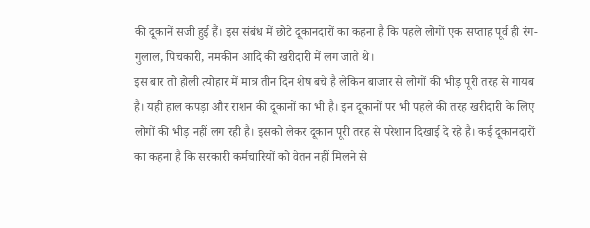की दूकानें सजी हुई हैं। इस संबंध में छोटे दूकानदारों का कहना है कि पहले लोगों एक सप्ताह पूर्व ही रंग-गुलाल, पिचकारी, नमकीन आदि की खरीदारी में लग जाते थे।
इस बार तो होली त्योहार में मात्र तीन दिन शेष बचे है लेकिन बाजार से लोगों की भीड़ पूरी तरह से गायब है। यही हाल कपड़ा और राशन की दूकानों का भी है। इन दूकानों पर भी पहले की तरह खरीदारी के लिए लोगों की भीड़ नहीं लग रही है। इसको लेकर दूकान पूरी तरह से परेशान दिखाई दे रहे है। कई दूकानदारों का कहना है कि सरकारी कर्मचारियों को वेतन नहीं मिलने से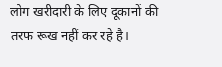लोग खरीदारी के लिए दूकानों की तरफ रूख नहीं कर रहे है।